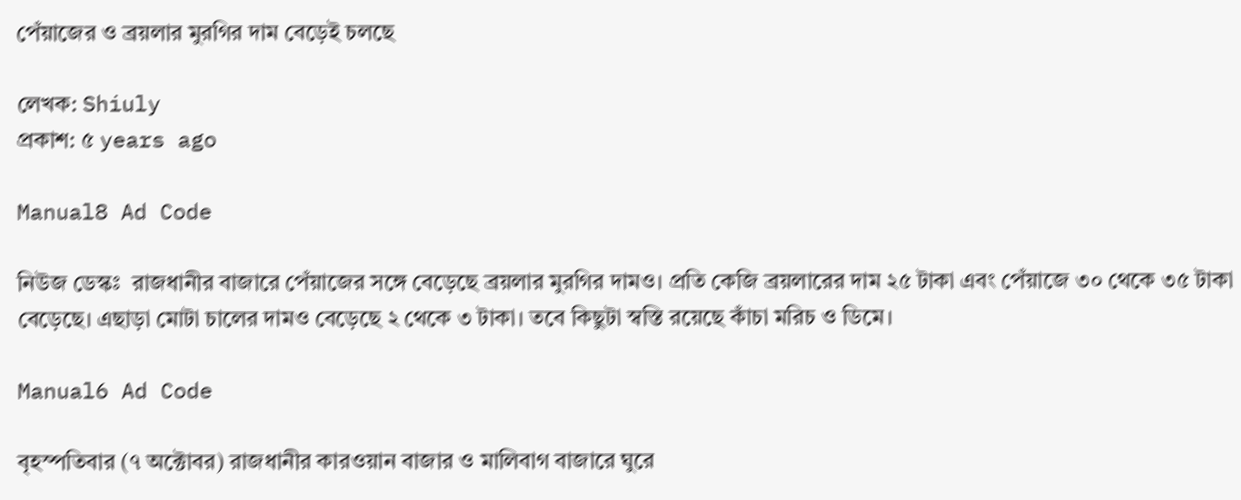পেঁয়াজের ও ব্রয়লার মুরগির দাম বেড়েই চলছে

লেখক: Shiuly
প্রকাশ: ৫ years ago

Manual8 Ad Code

নিউজ ডেস্কঃ  রাজধানীর বাজারে পেঁয়াজের সঙ্গে বেড়েছে ব্রয়লার মুরগির দামও। প্রতি কেজি ব্রয়লারের দাম ২৫ টাকা এবং পেঁয়াজে ৩০ থেকে ৩৫ টাকা বেড়েছে। এছাড়া মোটা চালের দামও বেড়েছে ২ থেকে ৩ টাকা। তবে কিছুটা স্বস্তি রয়েছে কাঁচা মরিচ ও ডিমে।

Manual6 Ad Code

বৃহস্পতিবার (৭ অক্টোবর) রাজধানীর কারওয়ান বাজার ও মালিবাগ বাজারে ঘুরে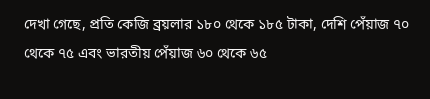দেখা গেছে, প্রতি কেজি ব্রয়লার ১৮০ থেকে ১৮৫ টাকা, দেশি পেঁয়াজ ৭০ থেকে ৭৫ এবং ভারতীয় পেঁয়াজ ৬০ থেকে ৬৫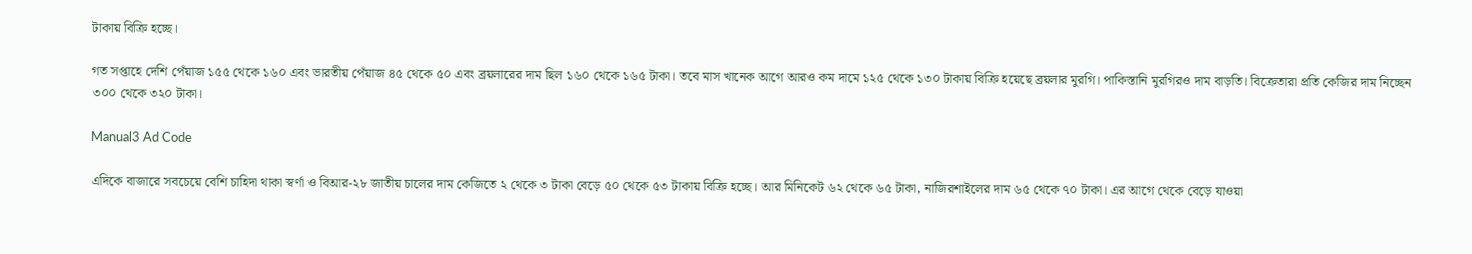টাকায় বিক্রি হচ্ছে।

গত সপ্তাহে দেশি পেঁয়াজ ১৫৫ থেকে ১৬০ এবং ভারতীয় পেঁয়াজ ৪৫ থেকে ৫০ এবং ব্রয়লারের দাম ছিল ১৬০ থেকে ১৬৫ টাকা। তবে মাস খানেক আগে আরও কম দামে ১২৫ থেকে ১৩০ টাকায় বিক্রি হয়েছে ব্রয়লার মুরগি। পাকিস্তানি মুরগিরও দাম বাড়তি। বিক্রেতারা প্রতি কেজির দাম নিচ্ছেন ৩০০ থেকে ৩২০ টাকা।

Manual3 Ad Code

এদিকে বাজারে সবচেয়ে বেশি চাহিদা থাকা স্বর্ণা ও বিআর-২৮ জাতীয় চালের দাম কেজিতে ২ থেকে ৩ টাকা বেড়ে ৫০ থেকে ৫৩ টাকায় বিক্রি হচ্ছে। আর মিনিকেট ৬২ থেকে ৬৫ টাকা, নাজিরশাইলের দাম ৬৫ থেকে ৭০ টাকা। এর আগে থেকে বেড়ে যাওয়া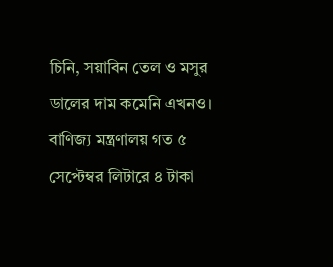চিনি, সয়াবিন তেল ও মসুর ডালের দাম কমেনি এখনও। বাণিজ্য মন্ত্রণালয় গত ৫ সেপ্টেম্বর লিটারে ৪ টাকা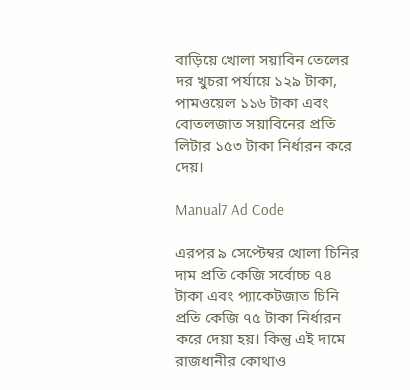বাড়িয়ে খোলা সয়াবিন তেলের দর খুচরা পর্যায়ে ১২৯ টাকা, পামওয়েল ১১৬ টাকা এবং বোতলজাত সয়াবিনের প্রতি লিটার ১৫৩ টাকা নির্ধারন করে দেয়।

Manual7 Ad Code

এরপর ৯ সেপ্টেম্বর খোলা চিনির দাম প্রতি কেজি সর্বোচ্চ ৭৪ টাকা এবং প্যাকেটজাত চিনি প্রতি কেজি ৭৫ টাকা নির্ধারন করে দেয়া হয়। কিন্তু এই দামে রাজধানীর কোথাও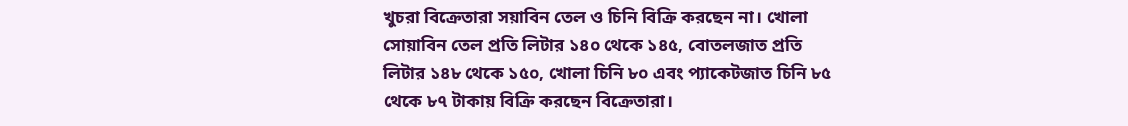খুচরা বিক্রেতারা সয়াবিন তেল ও চিনি বিক্রি করছেন না। খোলা সোয়াবিন তেল প্রতি লিটার ১৪০ থেকে ১৪৫, বোতলজাত প্রতি লিটার ১৪৮ থেকে ১৫০, খোলা চিনি ৮০ এবং প্যাকেটজাত চিনি ৮৫ থেকে ৮৭ টাকায় বিক্রি করছেন বিক্রেতারা।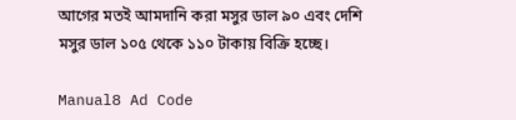আগের মতই আমদানি করা মসুর ডাল ৯০ এবং দেশি মসুর ডাল ১০৫ থেকে ১১০ টাকায় বিক্রি হচ্ছে।

Manual8 Ad Code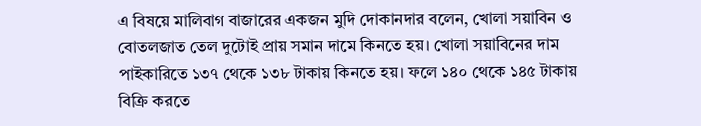এ বিষয়ে মালিবাগ বাজারের একজন মুদি দোকানদার বলেন, খোলা সয়াবিন ও বোতলজাত তেল দুটোই প্রায় সমান দামে কিনতে হয়। খোলা সয়াবিনের দাম পাইকারিতে ১৩৭ থেকে ১৩৮ টাকায় কিনতে হয়। ফলে ১৪০ থেকে ১৪৫ টাকায় বিক্রি করতে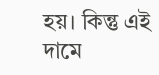হয়। কিন্তু এই দামে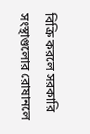বিক্রি করলে সরকারি সংস্থাগুলোর রোষানলে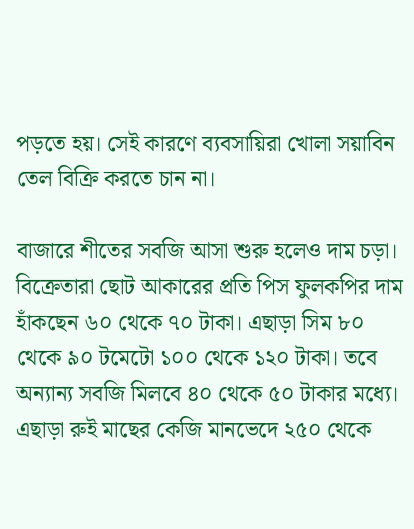পড়তে হয়। সেই কারণে ব্যবসায়িরা খোলা সয়াবিন তেল বিক্রি করতে চান না।

বাজারে শীতের সবজি আসা শুরু হলেও দাম চড়া। বিক্রেতারা ছোট আকারের প্রতি পিস ফুলকপির দাম হাঁকছেন ৬০ থেকে ৭০ টাকা। এছাড়া সিম ৮০ থেকে ৯০ টমেটো ১০০ থেকে ১২০ টাকা। তবে অন্যান্য সবজি মিলবে ৪০ থেকে ৫০ টাকার মধ্যে। এছাড়া রুই মাছের কেজি মানভেদে ২৫০ থেকে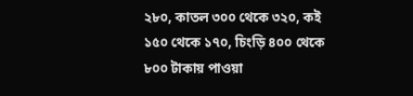২৮০, কাতল ৩০০ থেকে ৩২০, কই ১৫০ থেকে ১৭০, চিংড়ি ৪০০ থেকে ৮০০ টাকায় পাওয়া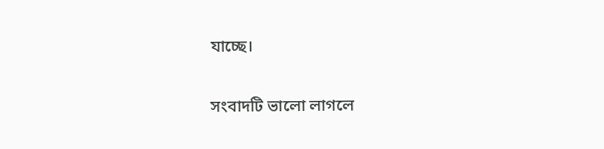যাচ্ছে।

সংবাদটি ভালো লাগলে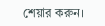শেয়ার করুন।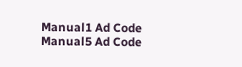Manual1 Ad Code
Manual5 Ad Code